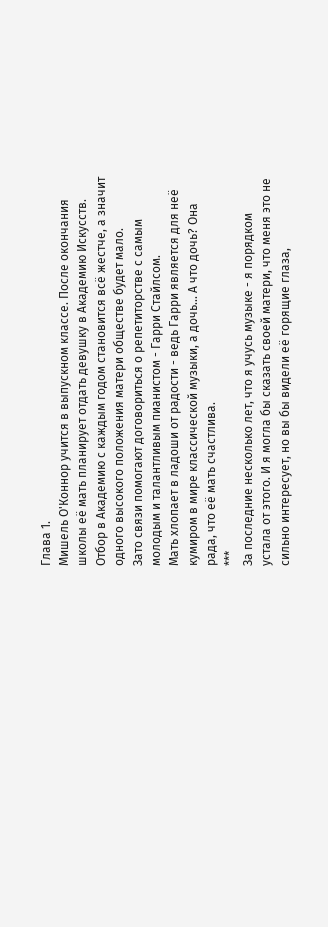Глава 1.
Мишель О'Коннор учится в выпускном классе. После окончания школы её мать планирует отдать девушку в Академию Искусств. Отбор в Академию с каждым годом становится всё жестче, а значит одного высокого положения матери обществе будет мало.
Зато связи помогают договориться о репетиторстве с самым молодым и талантливым пианистом - Гарри Стайлсом.
Мать хлопает в ладоши от радости - ведь Гарри является для неё кумиром в мире классической музыки, а дочь... А что дочь? Она рада, что её мать счастлива.
***
За последние несколько лет, что я учусь музыке - я порядком устала от этого. И я могла бы сказать своей матери, что меня это не сильно интересует, но вы бы видели её горящие глаза,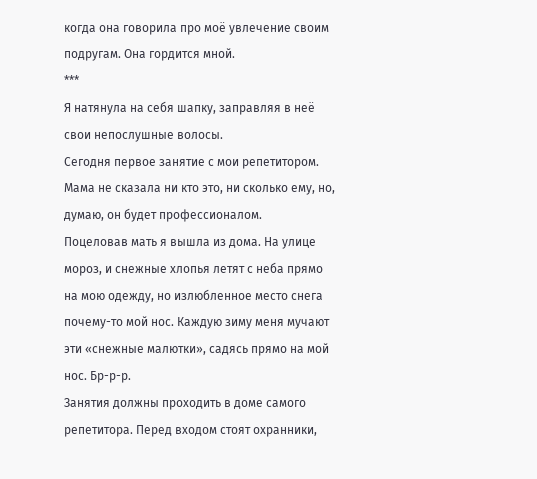когда она говорила про моё увлечение своим подругам. Она гордится мной.
***
Я натянула на себя шапку, заправляя в неё свои непослушные волосы.
Сегодня первое занятие с мои репетитором. Мама не сказала ни кто это, ни сколько ему, но, думаю, он будет профессионалом.
Поцеловав мать я вышла из дома. На улице мороз, и снежные хлопья летят с неба прямо на мою одежду, но излюбленное место снега почему-то мой нос. Каждую зиму меня мучают эти «снежные малютки», садясь прямо на мой нос. Бр-р-р.
Занятия должны проходить в доме самого репетитора. Перед входом стоят охранники,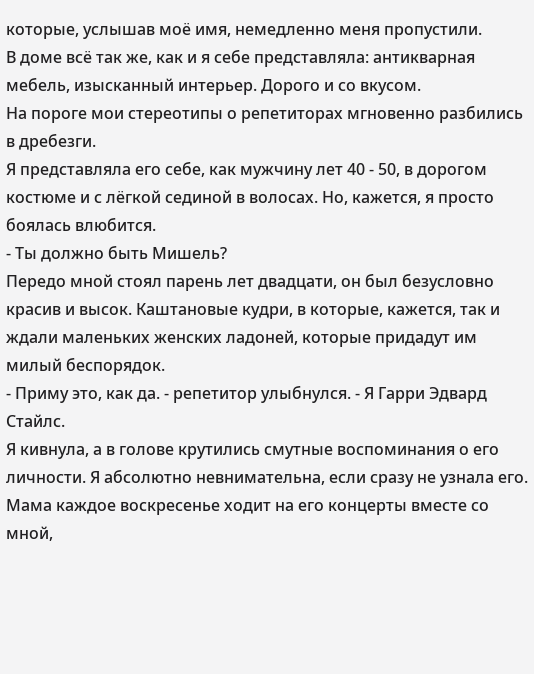которые, услышав моё имя, немедленно меня пропустили.
В доме всё так же, как и я себе представляла: антикварная мебель, изысканный интерьер. Дорого и со вкусом.
На пороге мои стереотипы о репетиторах мгновенно разбились в дребезги.
Я представляла его себе, как мужчину лет 40 - 50, в дорогом костюме и с лёгкой сединой в волосах. Но, кажется, я просто боялась влюбится.
- Ты должно быть Мишель?
Передо мной стоял парень лет двадцати, он был безусловно красив и высок. Каштановые кудри, в которые, кажется, так и ждали маленьких женских ладоней, которые придадут им милый беспорядок.
- Приму это, как да. - репетитор улыбнулся. - Я Гарри Эдвард Стайлс.
Я кивнула, а в голове крутились смутные воспоминания о его личности. Я абсолютно невнимательна, если сразу не узнала его. Мама каждое воскресенье ходит на его концерты вместе со мной,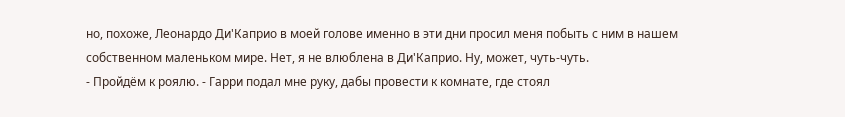но, похоже, Леонардо Ди'Каприо в моей голове именно в эти дни просил меня побыть с ним в нашем собственном маленьком мире. Нет, я не влюблена в Ди'Каприо. Ну, может, чуть-чуть.
- Пройдём к роялю. - Гарри подал мне руку, дабы провести к комнате, где стоял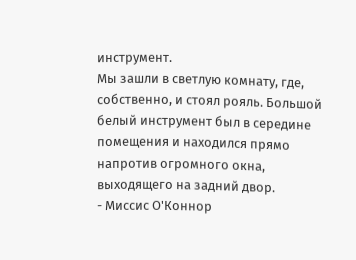инструмент.
Мы зашли в светлую комнату, где, собственно, и стоял рояль. Большой белый инструмент был в середине помещения и находился прямо напротив огромного окна, выходящего на задний двор.
- Миссис О'Коннор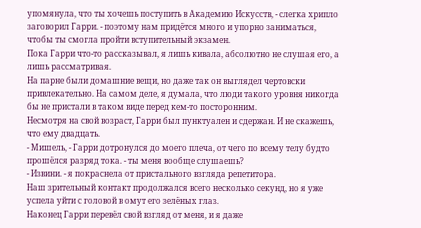упомянула, что ты хочешь поступить в Академию Искусств, - слегка хрипло заговорил Гарри. - поэтому нам придётся много и упорно заниматься, чтобы ты смогла пройти вступительный экзамен.
Пока Гарри что-то рассказывал, я лишь кивала, абсолютно не слушая его, а лишь рассматривая.
На парне были домашние вещи, но даже так он выглядел чертовски привлекательно. На самом деле, я думала, что люди такого уровня никогда бы не пристали в таком виде перед кем-то посторонним.
Несмотря на свой возраст, Гарри был пунктуален и сдержан. И не скажешь, что ему двадцать.
- Мишель, - Гарри дотронулся до моего плеча, от чего по всему телу будто прошёлся разряд тока. - ты меня вообще слушаешь?
- Извини. - я покраснела от пристального взгляда репетитора.
Наш зрительный контакт продолжался всего несколько секунд, но я уже успела уйти с головой в омут его зелёных глаз.
Наконец Гарри перевёл свой взгляд от меня, и я даже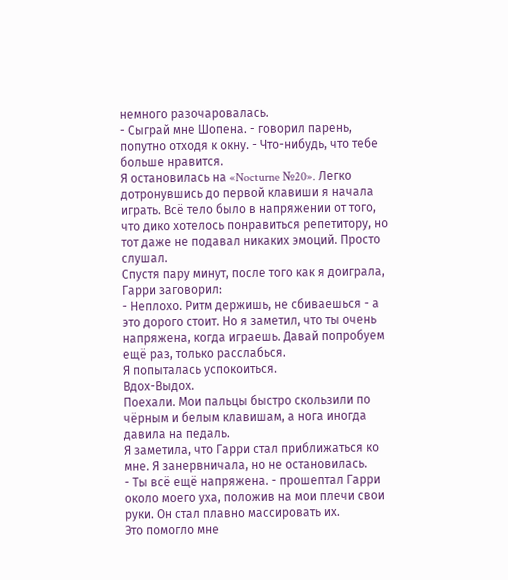немного разочаровалась.
- Сыграй мне Шопена. - говорил парень, попутно отходя к окну. - Что-нибудь, что тебе больше нравится.
Я остановилась на «Nocturne №20». Легко дотронувшись до первой клавиши я начала играть. Всё тело было в напряжении от того, что дико хотелось понравиться репетитору, но тот даже не подавал никаких эмоций. Просто слушал.
Спустя пару минут, после того как я доиграла, Гарри заговорил:
- Неплохо. Ритм держишь, не сбиваешься - а это дорого стоит. Но я заметил, что ты очень напряжена, когда играешь. Давай попробуем ещё раз, только расслабься.
Я попыталась успокоиться.
Вдох-Выдох.
Поехали. Мои пальцы быстро скользили по чёрным и белым клавишам, а нога иногда давила на педаль.
Я заметила, что Гарри стал приближаться ко мне. Я занервничала, но не остановилась.
- Ты всё ещё напряжена. - прошептал Гарри около моего уха, положив на мои плечи свои руки. Он стал плавно массировать их.
Это помогло мне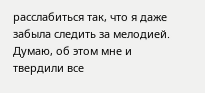расслабиться так, что я даже забыла следить за мелодией. Думаю, об этом мне и твердили все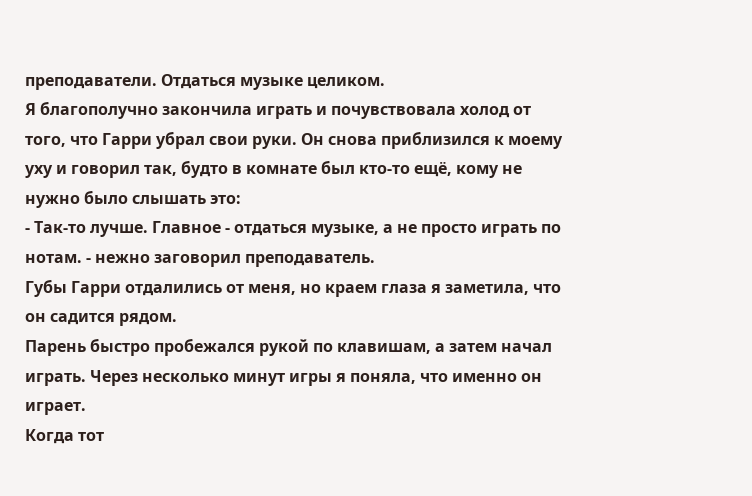преподаватели. Отдаться музыке целиком.
Я благополучно закончила играть и почувствовала холод от того, что Гарри убрал свои руки. Он снова приблизился к моему уху и говорил так, будто в комнате был кто-то ещё, кому не нужно было слышать это:
- Так-то лучше. Главное - отдаться музыке, а не просто играть по нотам. - нежно заговорил преподаватель.
Губы Гарри отдалились от меня, но краем глаза я заметила, что он садится рядом.
Парень быстро пробежался рукой по клавишам, а затем начал играть. Через несколько минут игры я поняла, что именно он играет.
Когда тот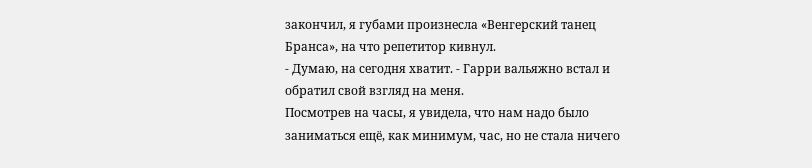закончил, я губами произнесла «Венгерский танец Бранса», на что репетитор кивнул.
- Думаю, на сегодня хватит. - Гарри вальяжно встал и обратил свой взгляд на меня.
Посмотрев на часы, я увидела, что нам надо было заниматься ещё, как минимум, час, но не стала ничего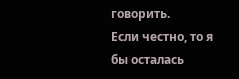говорить.
Если честно, то я бы осталась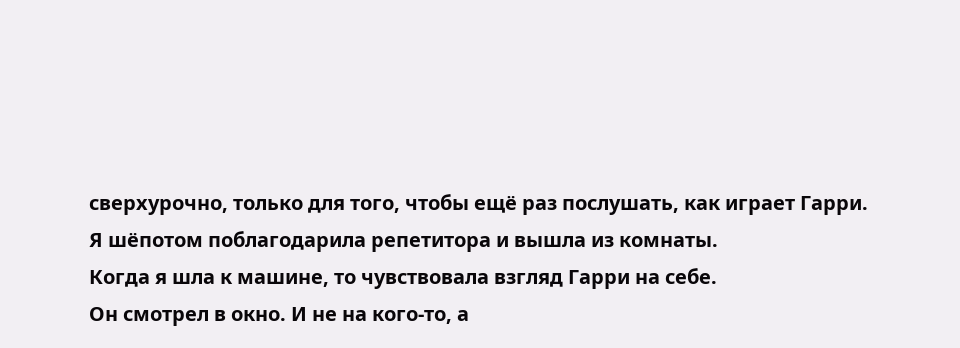сверхурочно, только для того, чтобы ещё раз послушать, как играет Гарри.
Я шёпотом поблагодарила репетитора и вышла из комнаты.
Когда я шла к машине, то чувствовала взгляд Гарри на себе.
Он смотрел в окно. И не на кого-то, а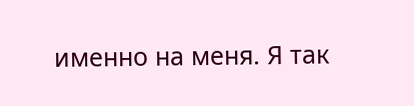именно на меня. Я так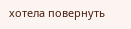хотела повернуть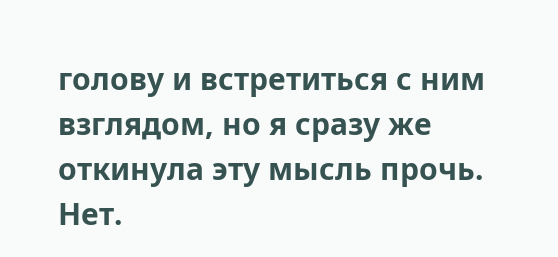голову и встретиться с ним взглядом, но я сразу же откинула эту мысль прочь.
Нет.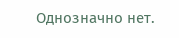Однозначно нет.